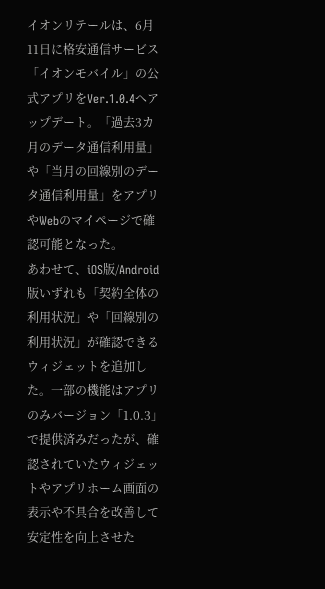イオンリテールは、6月11日に格安通信サービス「イオンモバイル」の公式アプリをVer.1.0.4へアップデート。「過去3カ月のデータ通信利用量」や「当月の回線別のデータ通信利用量」をアプリやWebのマイページで確認可能となった。
あわせて、iOS版/Android版いずれも「契約全体の利用状況」や「回線別の利用状況」が確認できるウィジェットを追加した。一部の機能はアプリのみバージョン「1.0.3」で提供済みだったが、確認されていたウィジェットやアプリホーム画面の表示や不具合を改善して安定性を向上させた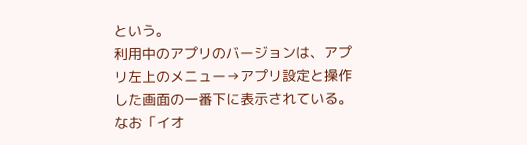という。
利用中のアプリのバージョンは、アプリ左上のメニュー→アプリ設定と操作した画面の一番下に表示されている。
なお「イオ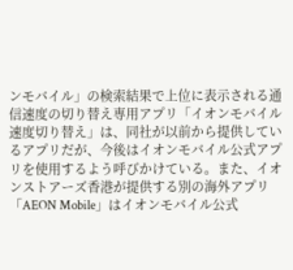ンモバイル」の検索結果で上位に表示される通信速度の切り替え専用アプリ「イオンモバイル速度切り替え」は、同社が以前から提供しているアプリだが、今後はイオンモバイル公式アプリを使用するよう呼びかけている。また、イオンストアーズ香港が提供する別の海外アプリ「AEON Mobile」はイオンモバイル公式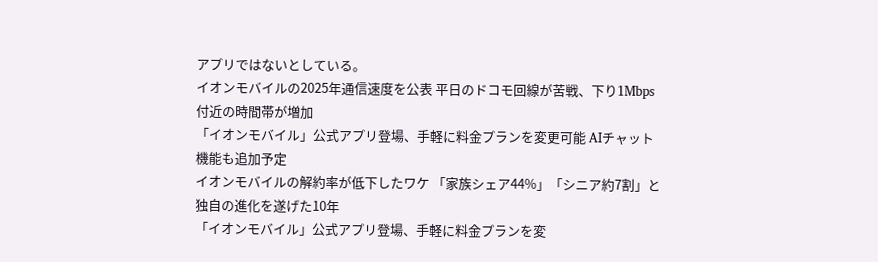アプリではないとしている。
イオンモバイルの2025年通信速度を公表 平日のドコモ回線が苦戦、下り1Mbps付近の時間帯が増加
「イオンモバイル」公式アプリ登場、手軽に料金プランを変更可能 AIチャット機能も追加予定
イオンモバイルの解約率が低下したワケ 「家族シェア44%」「シニア約7割」と独自の進化を遂げた10年
「イオンモバイル」公式アプリ登場、手軽に料金プランを変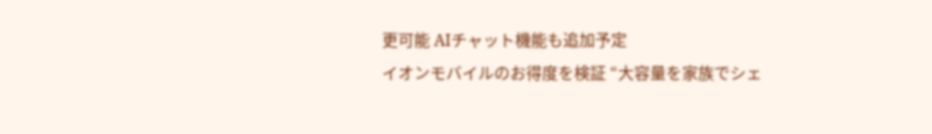更可能 AIチャット機能も追加予定
イオンモバイルのお得度を検証 “大容量を家族でシェ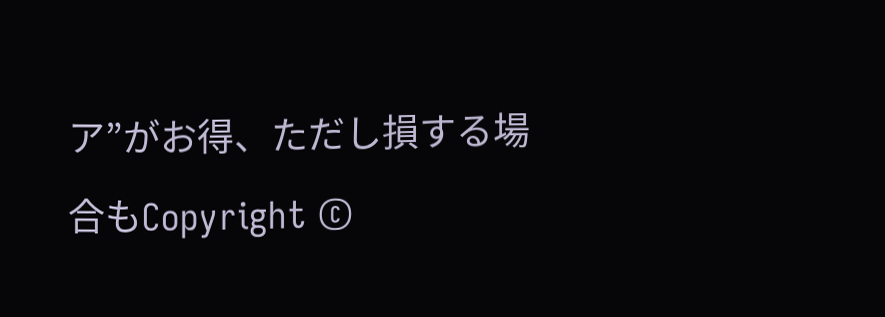ア”がお得、ただし損する場合もCopyright ©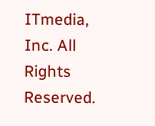ITmedia, Inc. All Rights Reserved.